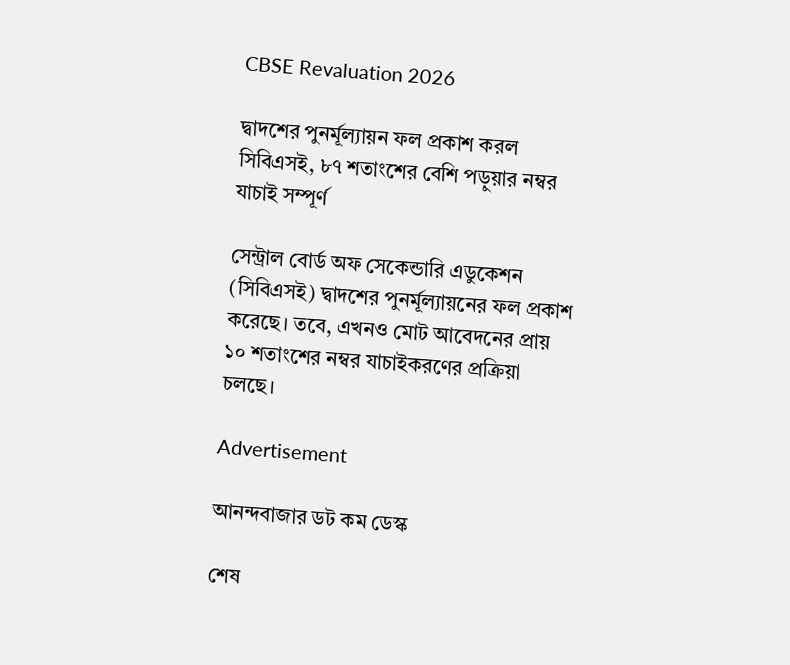CBSE Revaluation 2026

দ্বাদশের পুনর্মূল্যায়ন ফল প্রকাশ করল সিবিএসই, ৮৭ শতাংশের বেশি পড়ুয়ার নম্বর যাচাই সম্পূর্ণ

সেন্ট্রাল বোর্ড অফ সেকেন্ডারি এডুকেশন (সিবিএসই) দ্বাদশের পুনর্মূল্যায়নের ফল প্রকাশ করেছে। তবে, এখনও মোট আবেদনের প্রায় ১০ শতাংশের নম্বর যাচাইকরণের প্রক্রিয়া চলছে।

Advertisement

আনন্দবাজার ডট কম ডেস্ক

শেষ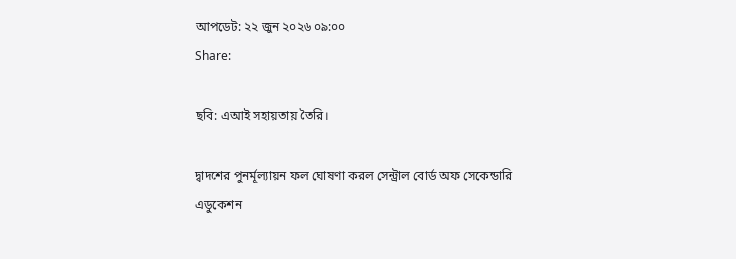আপডেট: ২২ জুন ২০২৬ ০৯:০০
Share:

ছবি: এআই সহায়তায় তৈরি।

দ্বাদশের পুনর্মূল্যায়ন ফল ঘোষণা করল সেন্ট্রাল বোর্ড অফ সেকেন্ডারি এডুকেশন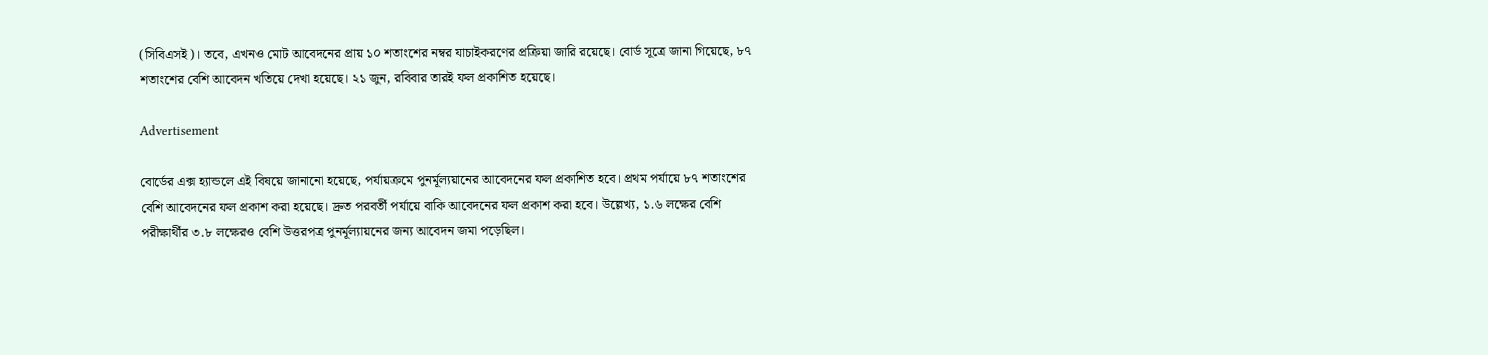(সিবিএসই)। তবে, এখনও মোট আবেদনের প্রায় ১০ শতাংশের নম্বর যাচাইকরণের প্রক্রিয়া জারি রয়েছে। বোর্ড সূত্রে জানা গিয়েছে, ৮৭ শতাংশের বেশি আবেদন খতিয়ে দেখা হয়েছে। ২১ জুন, রবিবার তারই ফল প্রকাশিত হয়েছে।

Advertisement

বোর্ডের এক্স হ্যান্ডলে এই বিষয়ে জানানো হয়েছে, পর্যায়ক্রমে পুনর্মূল্যয়ানের আবেদনের ফল প্রকাশিত হবে। প্রথম পর্যায়ে ৮৭ শতাংশের বেশি আবেদনের ফল প্রকাশ করা হয়েছে। দ্রুত পরবর্তী পর্যায়ে বাকি আবেদনের ফল প্রকাশ করা হবে। উল্লেখ্য, ১.৬ লক্ষের বেশি পরীক্ষার্থীর ৩.৮ লক্ষেরও বেশি উত্তরপত্র পুনর্মূল্যায়নের জন্য আবেদন জমা পড়েছিল।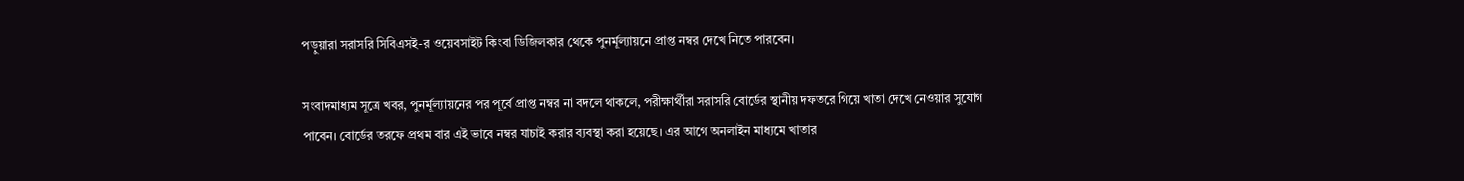পড়ুয়ারা সরাসরি সিবিএসই-র ওয়েবসাইট কিংবা ডিজিলকার থেকে পুনর্মূল্যায়নে প্রাপ্ত নম্বর দেখে নিতে পারবেন।

সংবাদমাধ্যম সূত্রে খবর, পুনর্মূল্যায়নের পর পূর্বে প্রাপ্ত নম্বর না বদলে থাকলে, পরীক্ষার্থীরা সরাসরি বোর্ডের স্থানীয় দফতরে গিয়ে খাতা দেখে নেওয়ার সুযোগ পাবেন। বোর্ডের তরফে প্রথম বার এই ভাবে নম্বর যাচাই করার ব্যবস্থা করা হয়েছে। এর আগে অনলাইন মাধ্যমে খাতার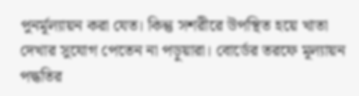পুনর্মূল্যায়ন করা যেত। কিন্তু সশরীরে উপস্থিত হয়ে খাতা দেখার সুযোগ পেতেন না পড়ুয়ারা। বোর্ডের তরফে মূল্যায়ন পদ্ধতির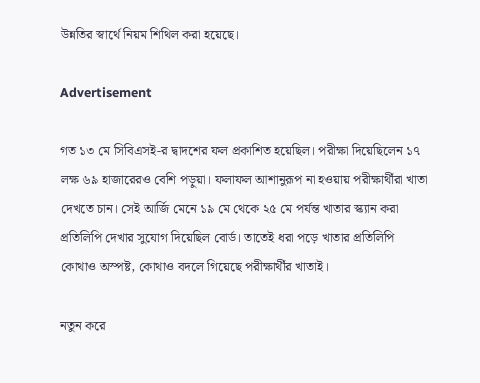উন্নতির স্বার্থে নিয়ম শিথিল করা হয়েছে।

Advertisement

গত ১৩ মে সিবিএসই-র দ্বাদশের ফল প্রকাশিত হয়েছিল। পরীক্ষা দিয়েছিলেন ১৭ লক্ষ ৬৯ হাজারেরও বেশি পড়ুয়া। ফলাফল আশানুরূপ না হওয়ায় পরীক্ষার্থীরা খাতা দেখতে চান। সেই আর্জি মেনে ১৯ মে থেকে ২৫ মে পর্যন্ত খাতার স্ক্যান করা প্রতিলিপি দেখার সুযোগ দিয়েছিল বোর্ড। তাতেই ধরা পড়ে খাতার প্রতিলিপি কোথাও অস্পষ্ট, কোথাও বদলে গিয়েছে পরীক্ষার্থীর খাতাই।

নতুন করে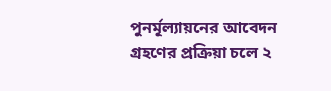পুনর্মূল্যায়নের আবেদন গ্রহণের প্রক্রিয়া চলে ২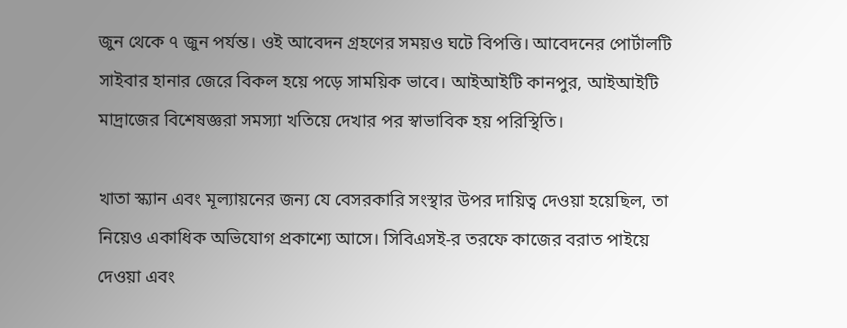জুন থেকে ৭ জুন পর্যন্ত। ওই আবেদন গ্রহণের সময়ও ঘটে বিপত্তি। আবেদনের পোর্টালটি সাইবার হানার জেরে বিকল হয়ে পড়ে সাময়িক ভাবে। আইআইটি কানপুর, আইআইটি মাদ্রাজের বিশেষজ্ঞরা সমস্যা খতিয়ে দেখার পর স্বাভাবিক হয় পরিস্থিতি।

খাতা স্ক্যান এবং মূল্যায়নের জন্য যে বেসরকারি সংস্থার উপর দায়িত্ব দেওয়া হয়েছিল, তা নিয়েও একাধিক অভিযোগ প্রকাশ্যে আসে। সিবিএসই-র তরফে কাজের বরাত পাইয়ে দেওয়া এবং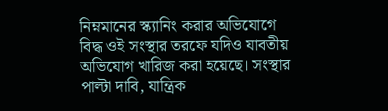নিম্নমানের স্ক্যানিং করার অভিযোগে বিদ্ধ ওই সংস্থার তরফে যদিও যাবতীয় অভিযোগ খারিজ করা হয়েছে। সংস্থার পাল্টা দাবি, যান্ত্রিক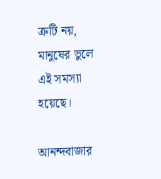ত্রুটি নয়, মানুষের ভুলে এই সমস্যা হয়েছে।

আনন্দবাজার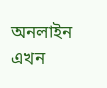অনলাইন এখন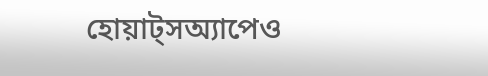হোয়াট্‌সঅ্যাপেও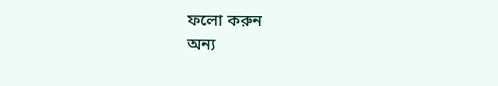ফলো করুন
অন্য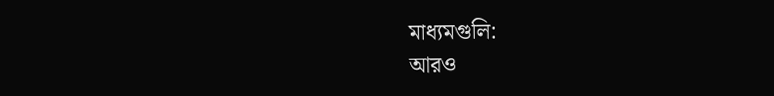মাধ্যমগুলি:
আরও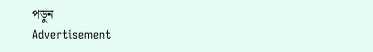পড়ুন
Advertisement